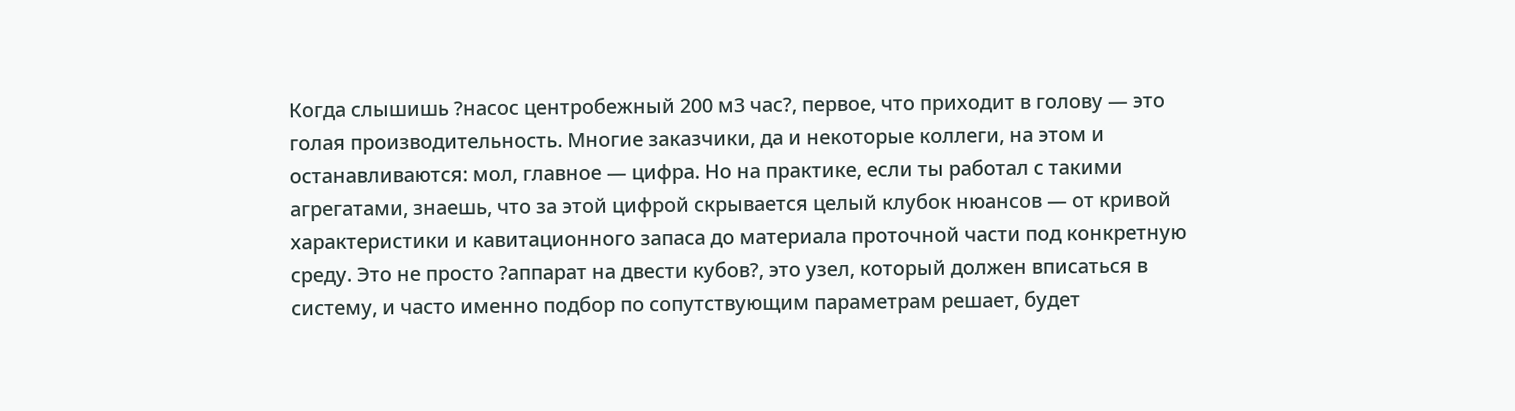Когда слышишь ?насос центробежный 200 м3 час?, первое, что приходит в голову — это голая производительность. Многие заказчики, да и некоторые коллеги, на этом и останавливаются: мол, главное — цифра. Но на практике, если ты работал с такими агрегатами, знаешь, что за этой цифрой скрывается целый клубок нюансов — от кривой характеристики и кавитационного запаса до материала проточной части под конкретную среду. Это не просто ?аппарат на двести кубов?, это узел, который должен вписаться в систему, и часто именно подбор по сопутствующим параметрам решает, будет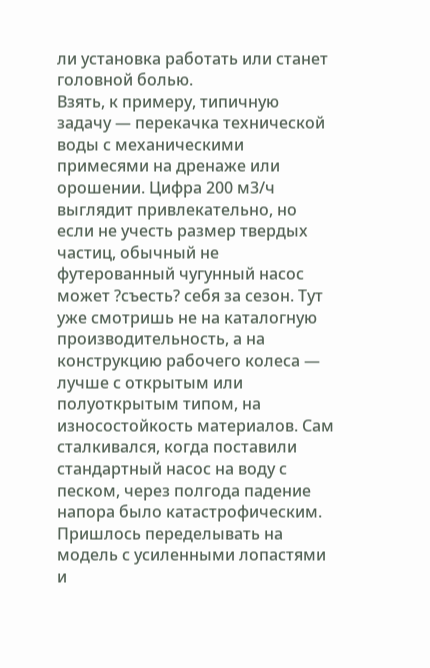ли установка работать или станет головной болью.
Взять, к примеру, типичную задачу — перекачка технической воды с механическими примесями на дренаже или орошении. Цифра 200 м3/ч выглядит привлекательно, но если не учесть размер твердых частиц, обычный не футерованный чугунный насос может ?съесть? себя за сезон. Тут уже смотришь не на каталогную производительность, а на конструкцию рабочего колеса — лучше с открытым или полуоткрытым типом, на износостойкость материалов. Сам сталкивался, когда поставили стандартный насос на воду с песком, через полгода падение напора было катастрофическим. Пришлось переделывать на модель с усиленными лопастями и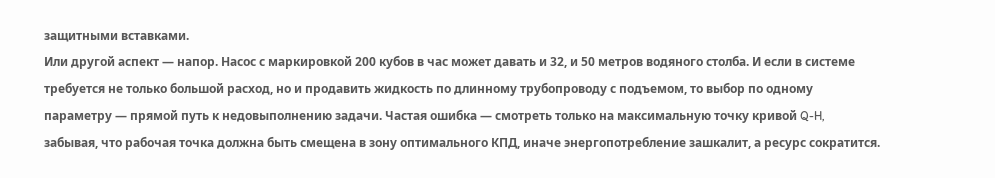защитными вставками.
Или другой аспект — напор. Насос с маркировкой 200 кубов в час может давать и 32, и 50 метров водяного столба. И если в системе требуется не только большой расход, но и продавить жидкость по длинному трубопроводу с подъемом, то выбор по одному параметру — прямой путь к недовыполнению задачи. Частая ошибка — смотреть только на максимальную точку кривой Q-H, забывая, что рабочая точка должна быть смещена в зону оптимального КПД, иначе энергопотребление зашкалит, а ресурс сократится.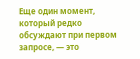Еще один момент, который редко обсуждают при первом запросе, — это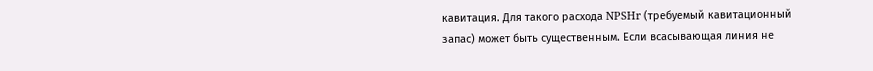кавитация. Для такого расхода NPSHr (требуемый кавитационный запас) может быть существенным. Если всасывающая линия не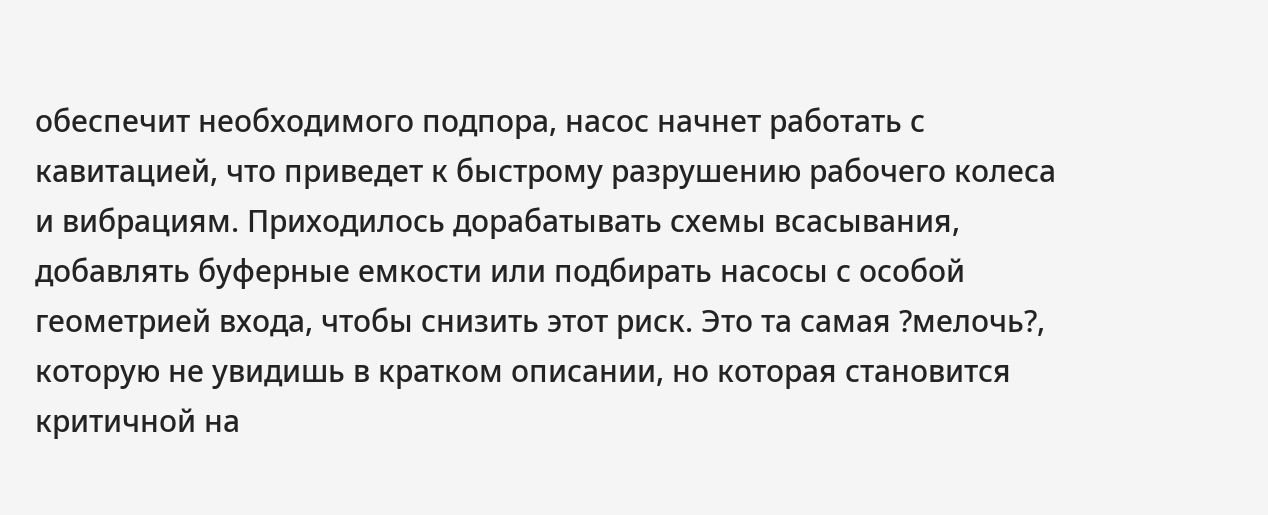обеспечит необходимого подпора, насос начнет работать с кавитацией, что приведет к быстрому разрушению рабочего колеса и вибрациям. Приходилось дорабатывать схемы всасывания, добавлять буферные емкости или подбирать насосы с особой геометрией входа, чтобы снизить этот риск. Это та самая ?мелочь?, которую не увидишь в кратком описании, но которая становится критичной на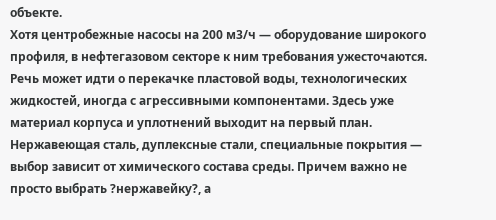объекте.
Хотя центробежные насосы на 200 м3/ч — оборудование широкого профиля, в нефтегазовом секторе к ним требования ужесточаются. Речь может идти о перекачке пластовой воды, технологических жидкостей, иногда с агрессивными компонентами. Здесь уже материал корпуса и уплотнений выходит на первый план. Нержавеющая сталь, дуплексные стали, специальные покрытия — выбор зависит от химического состава среды. Причем важно не просто выбрать ?нержавейку?, а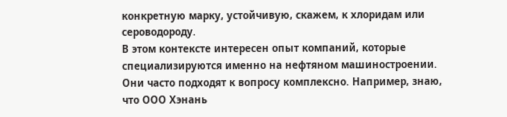конкретную марку, устойчивую, скажем, к хлоридам или сероводороду.
В этом контексте интересен опыт компаний, которые специализируются именно на нефтяном машиностроении. Они часто подходят к вопросу комплексно. Например, знаю, что ООО Хэнань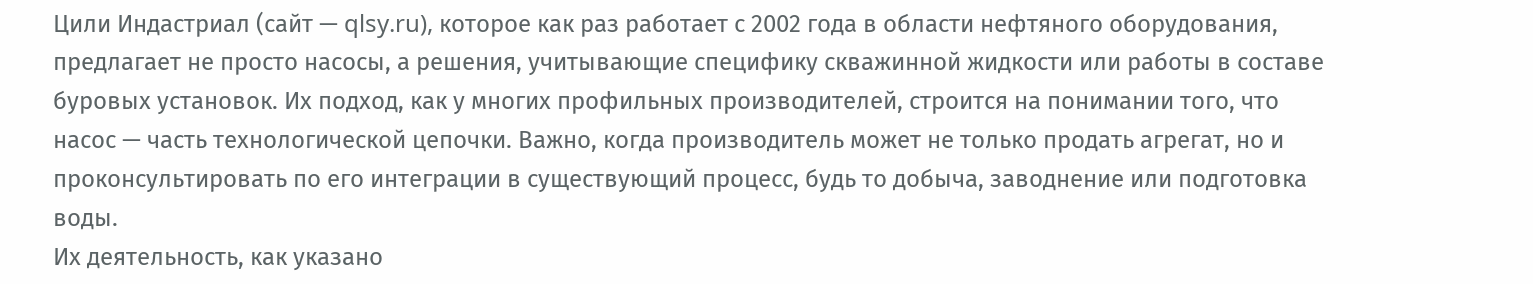Цили Индастриал (сайт — qlsy.ru), которое как раз работает с 2002 года в области нефтяного оборудования, предлагает не просто насосы, а решения, учитывающие специфику скважинной жидкости или работы в составе буровых установок. Их подход, как у многих профильных производителей, строится на понимании того, что насос — часть технологической цепочки. Важно, когда производитель может не только продать агрегат, но и проконсультировать по его интеграции в существующий процесс, будь то добыча, заводнение или подготовка воды.
Их деятельность, как указано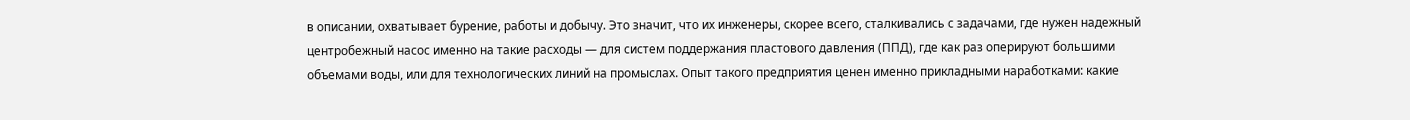в описании, охватывает бурение, работы и добычу. Это значит, что их инженеры, скорее всего, сталкивались с задачами, где нужен надежный центробежный насос именно на такие расходы — для систем поддержания пластового давления (ППД), где как раз оперируют большими объемами воды, или для технологических линий на промыслах. Опыт такого предприятия ценен именно прикладными наработками: какие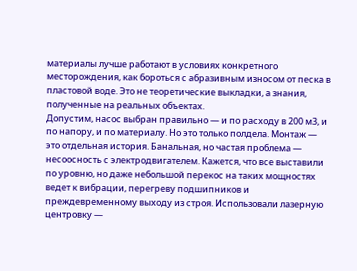материалы лучше работают в условиях конкретного месторождения, как бороться с абразивным износом от песка в пластовой воде. Это не теоретические выкладки, а знания, полученные на реальных объектах.
Допустим, насос выбран правильно — и по расходу в 200 м3, и по напору, и по материалу. Но это только полдела. Монтаж — это отдельная история. Банальная, но частая проблема — несоосность с электродвигателем. Кажется, что все выставили по уровню, но даже небольшой перекос на таких мощностях ведет к вибрации, перегреву подшипников и преждевременному выходу из строя. Использовали лазерную центровку —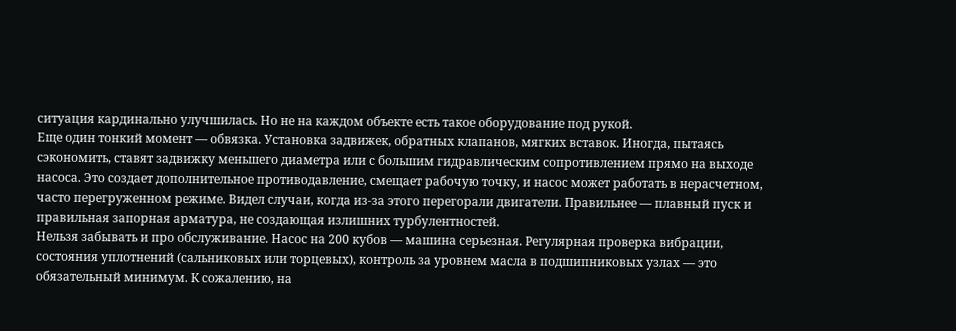ситуация кардинально улучшилась. Но не на каждом объекте есть такое оборудование под рукой.
Еще один тонкий момент — обвязка. Установка задвижек, обратных клапанов, мягких вставок. Иногда, пытаясь сэкономить, ставят задвижку меньшего диаметра или с большим гидравлическим сопротивлением прямо на выходе насоса. Это создает дополнительное противодавление, смещает рабочую точку, и насос может работать в нерасчетном, часто перегруженном режиме. Видел случаи, когда из-за этого перегорали двигатели. Правильнее — плавный пуск и правильная запорная арматура, не создающая излишних турбулентностей.
Нельзя забывать и про обслуживание. Насос на 200 кубов — машина серьезная. Регулярная проверка вибрации, состояния уплотнений (сальниковых или торцевых), контроль за уровнем масла в подшипниковых узлах — это обязательный минимум. К сожалению, на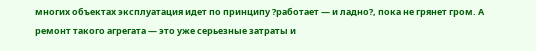многих объектах эксплуатация идет по принципу ?работает — и ладно?, пока не грянет гром. А ремонт такого агрегата — это уже серьезные затраты и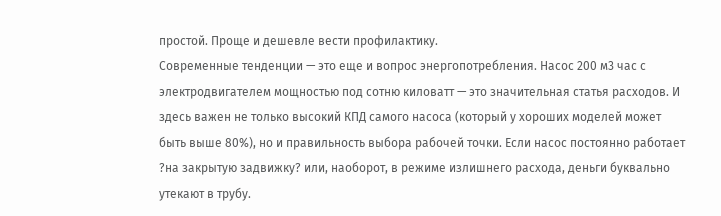простой. Проще и дешевле вести профилактику.
Современные тенденции — это еще и вопрос энергопотребления. Насос 200 м3 час с электродвигателем мощностью под сотню киловатт — это значительная статья расходов. И здесь важен не только высокий КПД самого насоса (который у хороших моделей может быть выше 80%), но и правильность выбора рабочей точки. Если насос постоянно работает ?на закрытую задвижку? или, наоборот, в режиме излишнего расхода, деньги буквально утекают в трубу.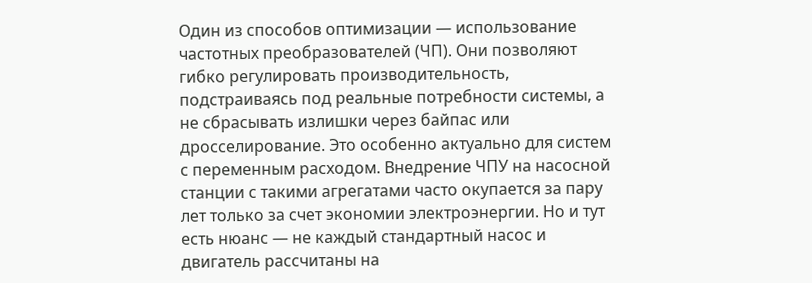Один из способов оптимизации — использование частотных преобразователей (ЧП). Они позволяют гибко регулировать производительность, подстраиваясь под реальные потребности системы, а не сбрасывать излишки через байпас или дросселирование. Это особенно актуально для систем с переменным расходом. Внедрение ЧПУ на насосной станции с такими агрегатами часто окупается за пару лет только за счет экономии электроэнергии. Но и тут есть нюанс — не каждый стандартный насос и двигатель рассчитаны на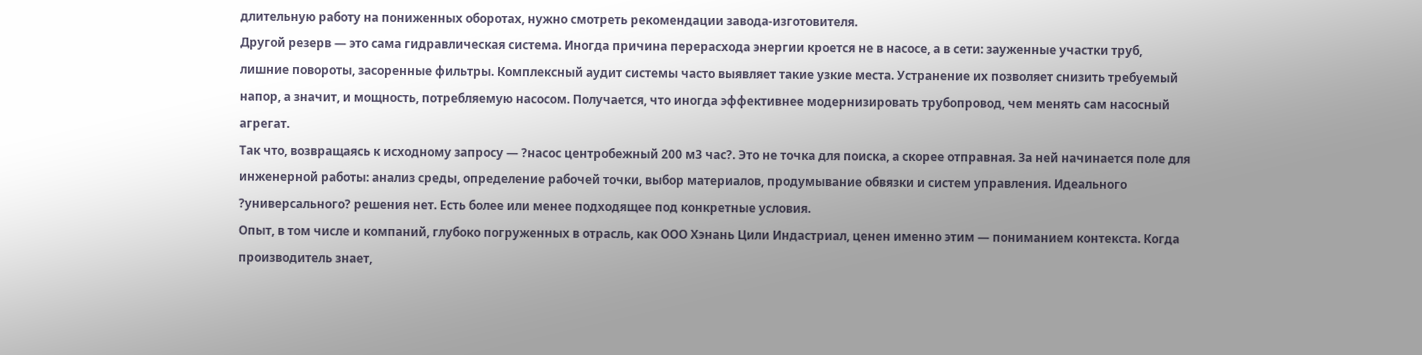длительную работу на пониженных оборотах, нужно смотреть рекомендации завода-изготовителя.
Другой резерв — это сама гидравлическая система. Иногда причина перерасхода энергии кроется не в насосе, а в сети: зауженные участки труб, лишние повороты, засоренные фильтры. Комплексный аудит системы часто выявляет такие узкие места. Устранение их позволяет снизить требуемый напор, а значит, и мощность, потребляемую насосом. Получается, что иногда эффективнее модернизировать трубопровод, чем менять сам насосный агрегат.
Так что, возвращаясь к исходному запросу — ?насос центробежный 200 м3 час?. Это не точка для поиска, а скорее отправная. За ней начинается поле для инженерной работы: анализ среды, определение рабочей точки, выбор материалов, продумывание обвязки и систем управления. Идеального ?универсального? решения нет. Есть более или менее подходящее под конкретные условия.
Опыт, в том числе и компаний, глубоко погруженных в отрасль, как ООО Хэнань Цили Индастриал, ценен именно этим — пониманием контекста. Когда производитель знает,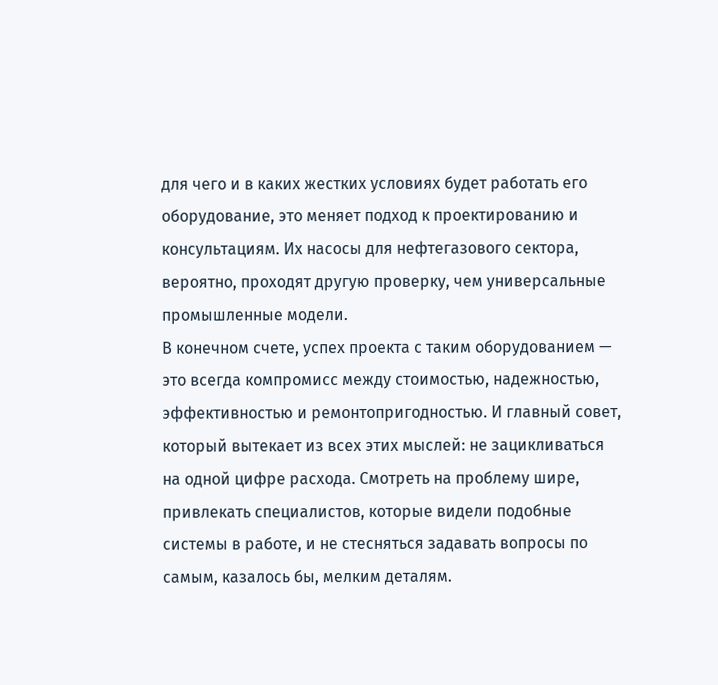для чего и в каких жестких условиях будет работать его оборудование, это меняет подход к проектированию и консультациям. Их насосы для нефтегазового сектора, вероятно, проходят другую проверку, чем универсальные промышленные модели.
В конечном счете, успех проекта с таким оборудованием — это всегда компромисс между стоимостью, надежностью, эффективностью и ремонтопригодностью. И главный совет, который вытекает из всех этих мыслей: не зацикливаться на одной цифре расхода. Смотреть на проблему шире, привлекать специалистов, которые видели подобные системы в работе, и не стесняться задавать вопросы по самым, казалось бы, мелким деталям.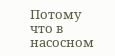Потому что в насосном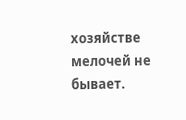хозяйстве мелочей не бывает.